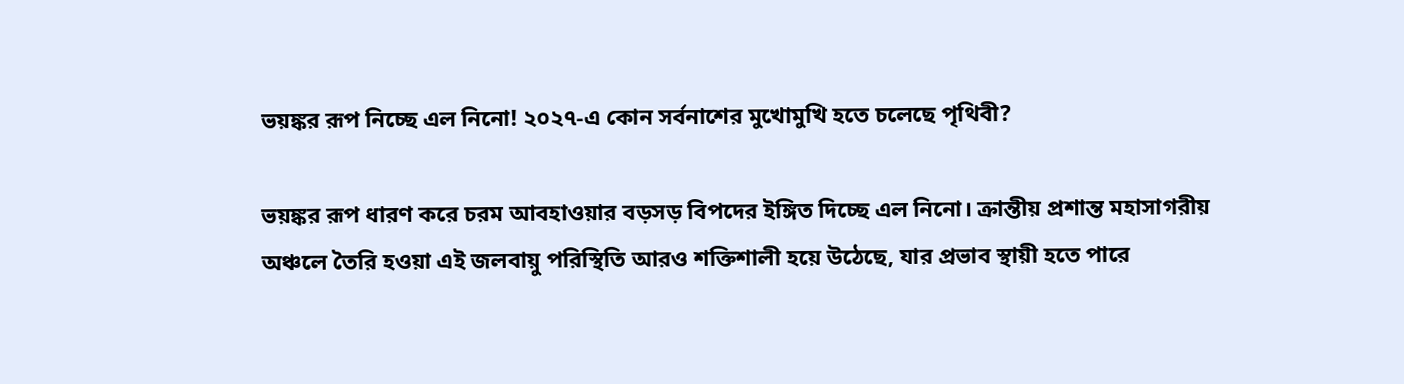ভয়ঙ্কর রূপ নিচ্ছে এল নিনো! ২০২৭-এ কোন সর্বনাশের মুখোমুখি হতে চলেছে পৃথিবী?

ভয়ঙ্কর রূপ ধারণ করে চরম আবহাওয়ার বড়সড় বিপদের ইঙ্গিত দিচ্ছে এল নিনো। ক্রান্তীয় প্রশান্ত মহাসাগরীয় অঞ্চলে তৈরি হওয়া এই জলবায়ু পরিস্থিতি আরও শক্তিশালী হয়ে উঠেছে, যার প্রভাব স্থায়ী হতে পারে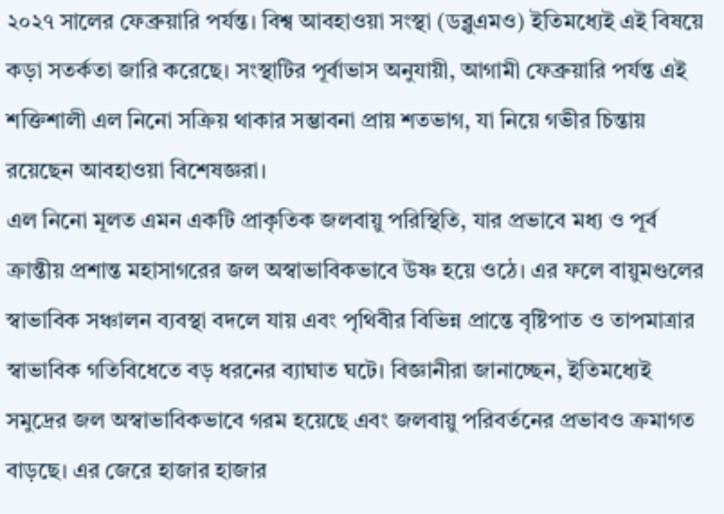২০২৭ সালের ফেব্রুয়ারি পর্যন্ত। বিশ্ব আবহাওয়া সংস্থা (ডব্লুএমও) ইতিমধ্যেই এই বিষয়ে কড়া সতর্কতা জারি করেছে। সংস্থাটির পূর্বাভাস অনুযায়ী, আগামী ফেব্রুয়ারি পর্যন্ত এই শক্তিশালী এল নিনো সক্রিয় থাকার সম্ভাবনা প্রায় শতভাগ, যা নিয়ে গভীর চিন্তায় রয়েছেন আবহাওয়া বিশেষজ্ঞরা।
এল নিনো মূলত এমন একটি প্রাকৃতিক জলবায়ু পরিস্থিতি, যার প্রভাবে মধ্য ও পূর্ব ক্রান্তীয় প্রশান্ত মহাসাগরের জল অস্বাভাবিকভাবে উষ্ণ হয়ে ওঠে। এর ফলে বায়ুমণ্ডলের স্বাভাবিক সঞ্চালন ব্যবস্থা বদলে যায় এবং পৃথিবীর বিভিন্ন প্রান্তে বৃষ্টিপাত ও তাপমাত্রার স্বাভাবিক গতিবিধেতে বড় ধরনের ব্যাঘাত ঘটে। বিজ্ঞানীরা জানাচ্ছেন, ইতিমধ্যেই সমুদ্রের জল অস্বাভাবিকভাবে গরম হয়েছে এবং জলবায়ু পরিবর্তনের প্রভাবও ক্রমাগত বাড়ছে। এর জেরে হাজার হাজার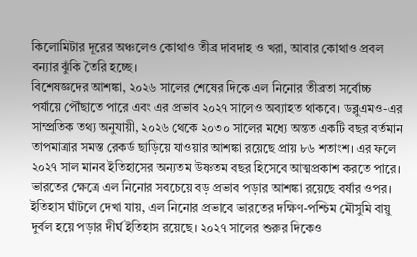কিলোমিটার দূরের অঞ্চলেও কোথাও তীব্র দাবদাহ ও খরা, আবার কোথাও প্রবল বন্যার ঝুঁকি তৈরি হচ্ছে।
বিশেষজ্ঞদের আশঙ্কা, ২০২৬ সালের শেষের দিকে এল নিনোর তীব্রতা সর্বোচ্চ পর্যায়ে পৌঁছাতে পারে এবং এর প্রভাব ২০২৭ সালেও অব্যাহত থাকবে। ডব্লুএমও-এর সাম্প্রতিক তথ্য অনুযায়ী, ২০২৬ থেকে ২০৩০ সালের মধ্যে অন্তত একটি বছর বর্তমান তাপমাত্রার সমস্ত রেকর্ড ছাড়িয়ে যাওয়ার আশঙ্কা রয়েছে প্রায় ৮৬ শতাংশ। এর ফলে ২০২৭ সাল মানব ইতিহাসের অন্যতম উষ্ণতম বছর হিসেবে আত্মপ্রকাশ করতে পারে।
ভারতের ক্ষেত্রে এল নিনোর সবচেয়ে বড় প্রভাব পড়ার আশঙ্কা রয়েছে বর্ষার ওপর। ইতিহাস ঘাঁটলে দেখা যায়, এল নিনোর প্রভাবে ভারতের দক্ষিণ-পশ্চিম মৌসুমি বায়ু দুর্বল হয়ে পড়ার দীর্ঘ ইতিহাস রয়েছে। ২০২৭ সালের শুরুর দিকেও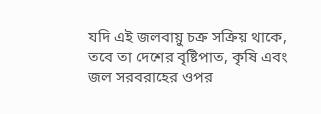যদি এই জলবায়ু চক্র সক্রিয় থাকে, তবে তা দেশের বৃষ্টিপাত, কৃষি এবং জল সরবরাহের ওপর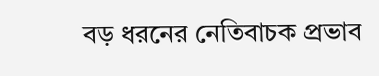বড় ধরনের নেতিবাচক প্রভাব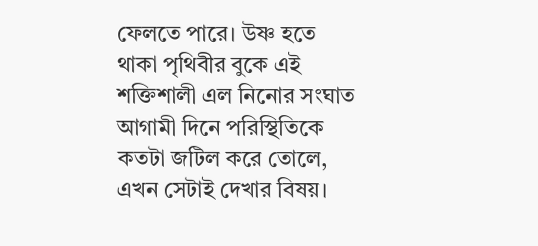ফেলতে পারে। উষ্ণ হতে থাকা পৃথিবীর বুকে এই শক্তিশালী এল নিনোর সংঘাত আগামী দিনে পরিস্থিতিকে কতটা জটিল করে তোলে, এখন সেটাই দেখার বিষয়।